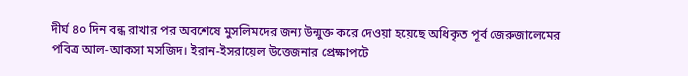দীর্ঘ ৪০ দিন বন্ধ রাখার পর অবশেষে মুসলিমদের জন্য উন্মুক্ত করে দেওয়া হয়েছে অধিকৃত পূর্ব জেরুজালেমের পবিত্র আল-আকসা মসজিদ। ইরান-ইসরায়েল উত্তেজনার প্রেক্ষাপটে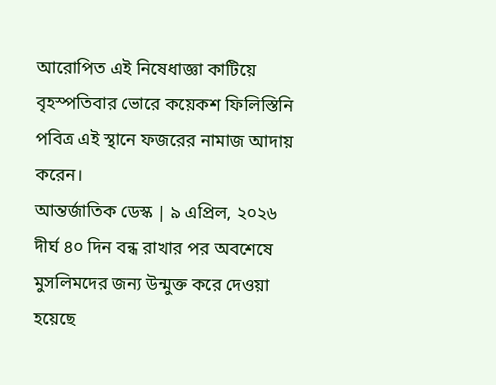আরোপিত এই নিষেধাজ্ঞা কাটিয়ে বৃহস্পতিবার ভোরে কয়েকশ ফিলিস্তিনি পবিত্র এই স্থানে ফজরের নামাজ আদায় করেন।
আন্তর্জাতিক ডেস্ক | ৯ এপ্রিল, ২০২৬
দীর্ঘ ৪০ দিন বন্ধ রাখার পর অবশেষে মুসলিমদের জন্য উন্মুক্ত করে দেওয়া হয়েছে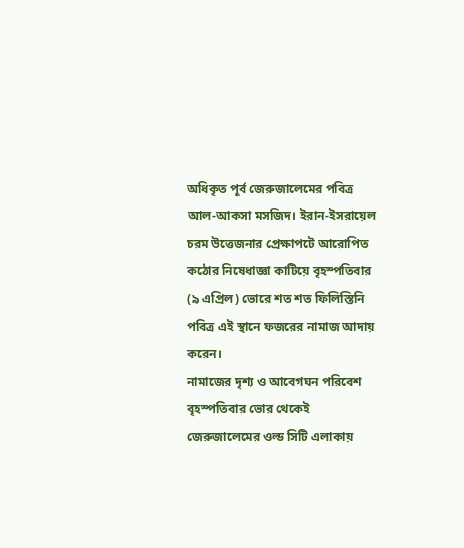অধিকৃত পূর্ব জেরুজালেমের পবিত্র আল-আকসা মসজিদ। ইরান-ইসরায়েল চরম উত্তেজনার প্রেক্ষাপটে আরোপিত কঠোর নিষেধাজ্ঞা কাটিয়ে বৃহস্পতিবার (৯ এপ্রিল) ভোরে শত শত ফিলিস্তিনি পবিত্র এই স্থানে ফজরের নামাজ আদায় করেন।
নামাজের দৃশ্য ও আবেগঘন পরিবেশ
বৃহস্পতিবার ভোর থেকেই জেরুজালেমের ওল্ড সিটি এলাকায়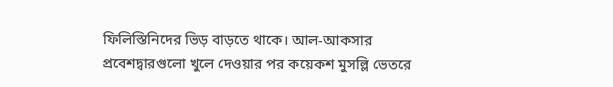ফিলিস্তিনিদের ভিড় বাড়তে থাকে। আল-আকসার প্রবেশদ্বারগুলো খুলে দেওয়ার পর কয়েকশ মুসল্লি ভেতরে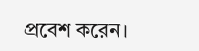প্রবেশ করেন।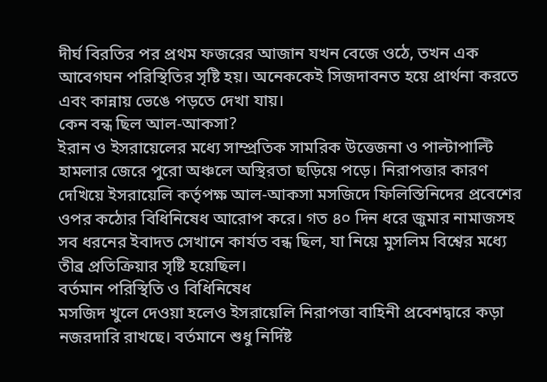দীর্ঘ বিরতির পর প্রথম ফজরের আজান যখন বেজে ওঠে, তখন এক আবেগঘন পরিস্থিতির সৃষ্টি হয়। অনেককেই সিজদাবনত হয়ে প্রার্থনা করতে এবং কান্নায় ভেঙে পড়তে দেখা যায়।
কেন বন্ধ ছিল আল-আকসা?
ইরান ও ইসরায়েলের মধ্যে সাম্প্রতিক সামরিক উত্তেজনা ও পাল্টাপাল্টি হামলার জেরে পুরো অঞ্চলে অস্থিরতা ছড়িয়ে পড়ে। নিরাপত্তার কারণ দেখিয়ে ইসরায়েলি কর্তৃপক্ষ আল-আকসা মসজিদে ফিলিস্তিনিদের প্রবেশের ওপর কঠোর বিধিনিষেধ আরোপ করে। গত ৪০ দিন ধরে জুমার নামাজসহ সব ধরনের ইবাদত সেখানে কার্যত বন্ধ ছিল, যা নিয়ে মুসলিম বিশ্বের মধ্যে তীব্র প্রতিক্রিয়ার সৃষ্টি হয়েছিল।
বর্তমান পরিস্থিতি ও বিধিনিষেধ
মসজিদ খুলে দেওয়া হলেও ইসরায়েলি নিরাপত্তা বাহিনী প্রবেশদ্বারে কড়া নজরদারি রাখছে। বর্তমানে শুধু নির্দিষ্ট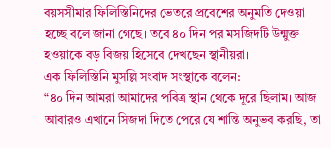বয়সসীমার ফিলিস্তিনিদের ভেতরে প্রবেশের অনুমতি দেওয়া হচ্ছে বলে জানা গেছে। তবে ৪০ দিন পর মসজিদটি উন্মুক্ত হওয়াকে বড় বিজয় হিসেবে দেখছেন স্থানীয়রা।
এক ফিলিস্তিনি মুসল্লি সংবাদ সংস্থাকে বলেন:
“৪০ দিন আমরা আমাদের পবিত্র স্থান থেকে দূরে ছিলাম। আজ আবারও এখানে সিজদা দিতে পেরে যে শান্তি অনুভব করছি, তা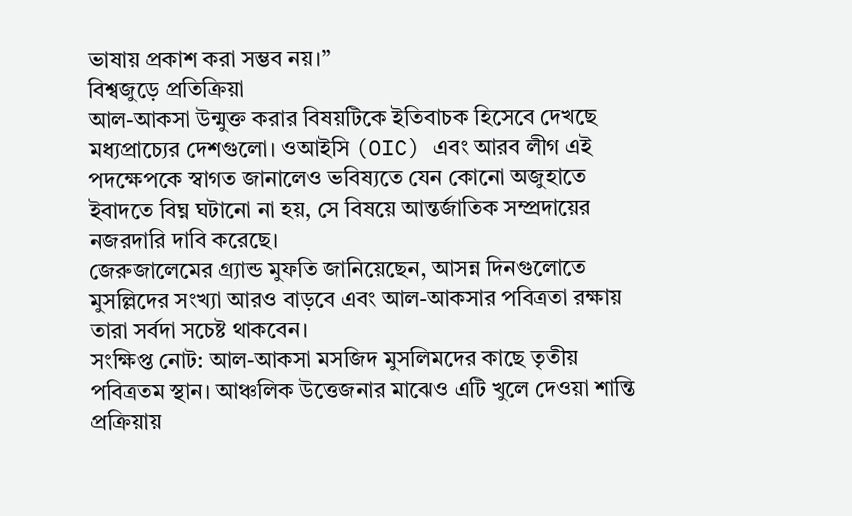ভাষায় প্রকাশ করা সম্ভব নয়।”
বিশ্বজুড়ে প্রতিক্রিয়া
আল-আকসা উন্মুক্ত করার বিষয়টিকে ইতিবাচক হিসেবে দেখছে মধ্যপ্রাচ্যের দেশগুলো। ওআইসি (OIC) এবং আরব লীগ এই পদক্ষেপকে স্বাগত জানালেও ভবিষ্যতে যেন কোনো অজুহাতে ইবাদতে বিঘ্ন ঘটানো না হয়, সে বিষয়ে আন্তর্জাতিক সম্প্রদায়ের নজরদারি দাবি করেছে।
জেরুজালেমের গ্র্যান্ড মুফতি জানিয়েছেন, আসন্ন দিনগুলোতে মুসল্লিদের সংখ্যা আরও বাড়বে এবং আল-আকসার পবিত্রতা রক্ষায় তারা সর্বদা সচেষ্ট থাকবেন।
সংক্ষিপ্ত নোট: আল-আকসা মসজিদ মুসলিমদের কাছে তৃতীয় পবিত্রতম স্থান। আঞ্চলিক উত্তেজনার মাঝেও এটি খুলে দেওয়া শান্তি প্রক্রিয়ায়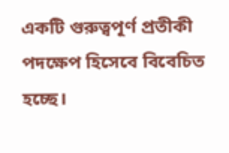একটি গুরুত্বপূর্ণ প্রতীকী পদক্ষেপ হিসেবে বিবেচিত হচ্ছে।